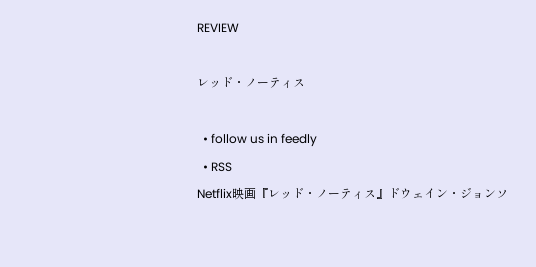REVIEW

レッド・ノーティス

  • follow us in feedly
  • RSS
Netflix映画『レッド・ノーティス』ドウェイン・ジョンソ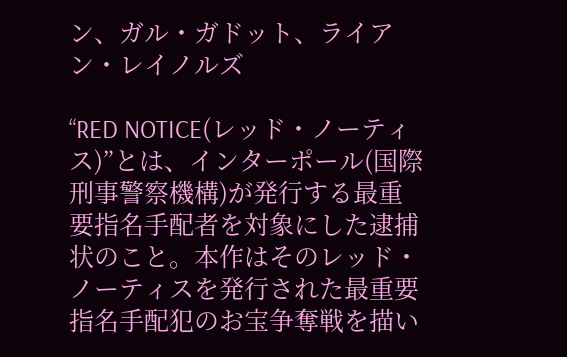ン、ガル・ガドット、ライアン・レイノルズ

“RED NOTICE(レッド・ノーティス)”とは、インターポール(国際刑事警察機構)が発行する最重要指名手配者を対象にした逮捕状のこと。本作はそのレッド・ノーティスを発行された最重要指名手配犯のお宝争奪戦を描い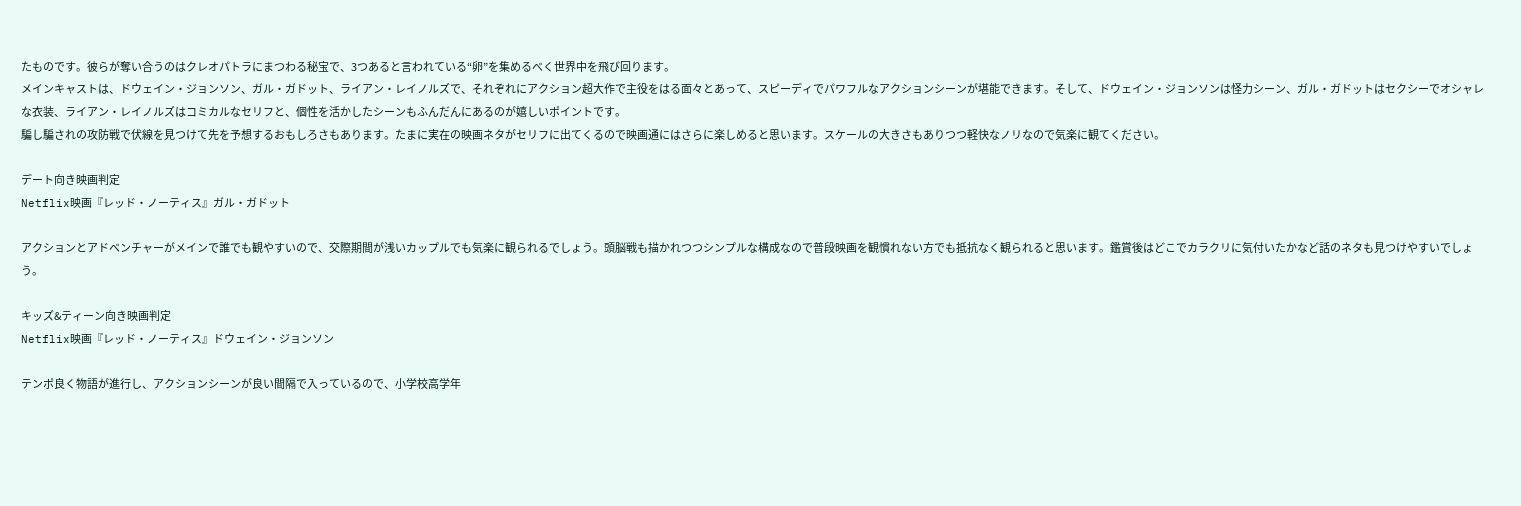たものです。彼らが奪い合うのはクレオパトラにまつわる秘宝で、3つあると言われている“卵”を集めるべく世界中を飛び回ります。
メインキャストは、ドウェイン・ジョンソン、ガル・ガドット、ライアン・レイノルズで、それぞれにアクション超大作で主役をはる面々とあって、スピーディでパワフルなアクションシーンが堪能できます。そして、ドウェイン・ジョンソンは怪力シーン、ガル・ガドットはセクシーでオシャレな衣装、ライアン・レイノルズはコミカルなセリフと、個性を活かしたシーンもふんだんにあるのが嬉しいポイントです。
騙し騙されの攻防戦で伏線を見つけて先を予想するおもしろさもあります。たまに実在の映画ネタがセリフに出てくるので映画通にはさらに楽しめると思います。スケールの大きさもありつつ軽快なノリなので気楽に観てください。

デート向き映画判定
Netflix映画『レッド・ノーティス』ガル・ガドット

アクションとアドベンチャーがメインで誰でも観やすいので、交際期間が浅いカップルでも気楽に観られるでしょう。頭脳戦も描かれつつシンプルな構成なので普段映画を観慣れない方でも抵抗なく観られると思います。鑑賞後はどこでカラクリに気付いたかなど話のネタも見つけやすいでしょう。

キッズ&ティーン向き映画判定
Netflix映画『レッド・ノーティス』ドウェイン・ジョンソン

テンポ良く物語が進行し、アクションシーンが良い間隔で入っているので、小学校高学年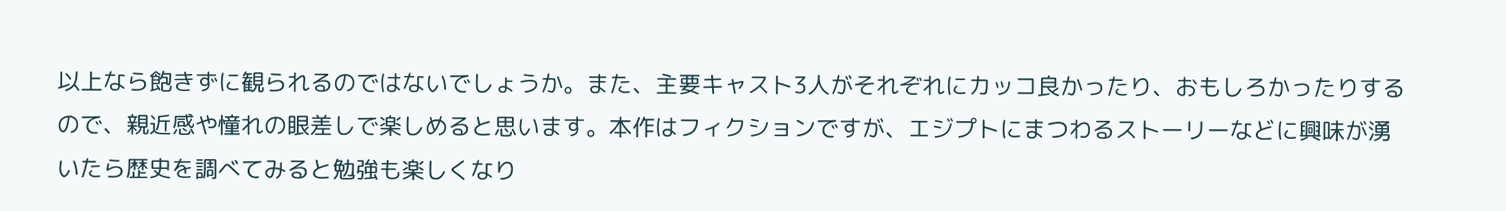以上なら飽きずに観られるのではないでしょうか。また、主要キャスト3人がそれぞれにカッコ良かったり、おもしろかったりするので、親近感や憧れの眼差しで楽しめると思います。本作はフィクションですが、エジプトにまつわるストーリーなどに興味が湧いたら歴史を調べてみると勉強も楽しくなり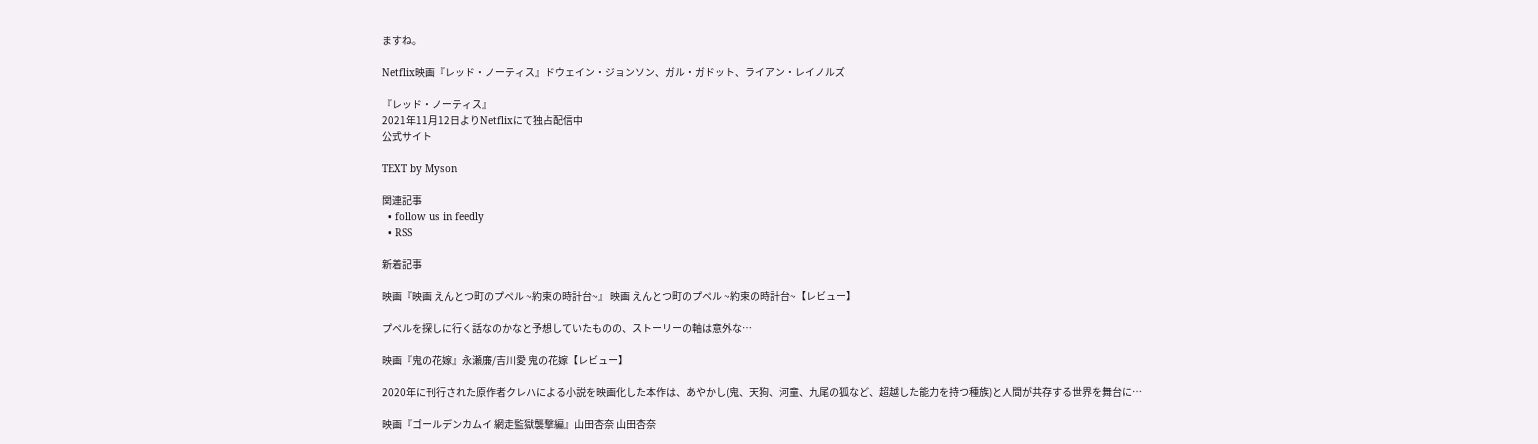ますね。

Netflix映画『レッド・ノーティス』ドウェイン・ジョンソン、ガル・ガドット、ライアン・レイノルズ

『レッド・ノーティス』
2021年11月12日よりNetflixにて独占配信中
公式サイト

TEXT by Myson

関連記事
  • follow us in feedly
  • RSS

新着記事

映画『映画 えんとつ町のプペル ~約束の時計台~』 映画 えんとつ町のプペル ~約束の時計台~【レビュー】

プペルを探しに行く話なのかなと予想していたものの、ストーリーの軸は意外な…

映画『鬼の花嫁』永瀬廉/吉川愛 鬼の花嫁【レビュー】

2020年に刊行された原作者クレハによる小説を映画化した本作は、あやかし(鬼、天狗、河童、九尾の狐など、超越した能力を持つ種族)と人間が共存する世界を舞台に…

映画『ゴールデンカムイ 網走監獄襲撃編』山田杏奈 山田杏奈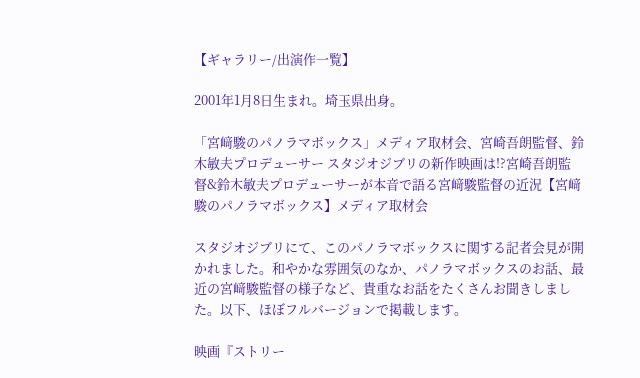【ギャラリー/出演作一覧】

2001年1月8日生まれ。埼玉県出身。

「宮﨑駿のパノラマボックス」メディア取材会、宮崎吾朗監督、鈴木敏夫プロデューサー スタジオジブリの新作映画は!?宮崎吾朗監督&鈴木敏夫プロデューサーが本音で語る宮﨑駿監督の近況【宮﨑駿のパノラマボックス】メディア取材会

スタジオジブリにて、このパノラマボックスに関する記者会見が開かれました。和やかな雰囲気のなか、パノラマボックスのお話、最近の宮﨑駿監督の様子など、貴重なお話をたくさんお聞きしました。以下、ほぼフルバージョンで掲載します。

映画『ストリー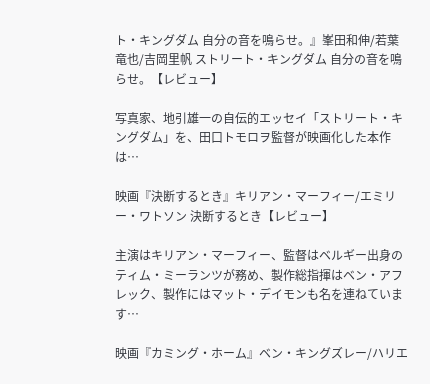ト・キングダム 自分の音を鳴らせ。』峯田和伸/若葉竜也/吉岡里帆 ストリート・キングダム 自分の音を鳴らせ。【レビュー】

写真家、地引雄一の自伝的エッセイ「ストリート・キングダム」を、田口トモロヲ監督が映画化した本作は…

映画『決断するとき』キリアン・マーフィー/エミリー・ワトソン 決断するとき【レビュー】

主演はキリアン・マーフィー、監督はベルギー出身のティム・ミーランツが務め、製作総指揮はベン・アフレック、製作にはマット・デイモンも名を連ねています…

映画『カミング・ホーム』ベン・キングズレー/ハリエ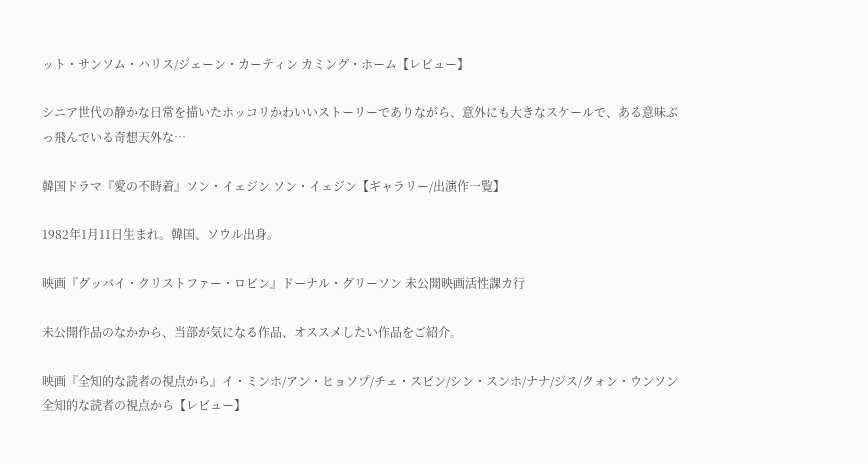ット・サンソム・ハリス/ジェーン・カーティン カミング・ホーム【レビュー】

シニア世代の静かな日常を描いたホッコリかわいいストーリーでありながら、意外にも大きなスケールで、ある意味ぶっ飛んでいる奇想天外な…

韓国ドラマ『愛の不時着』ソン・イェジン ソン・イェジン【ギャラリー/出演作一覧】

1982年1月11日生まれ。韓国、ソウル出身。

映画『グッバイ・クリストファー・ロビン』ドーナル・グリーソン 未公開映画活性課カ行

未公開作品のなかから、当部が気になる作品、オススメしたい作品をご紹介。

映画『全知的な読者の視点から』イ・ミンホ/アン・ヒョソプ/チェ・スビン/シン・スンホ/ナナ/ジス/クォン・ウンソン 全知的な読者の視点から【レビュー】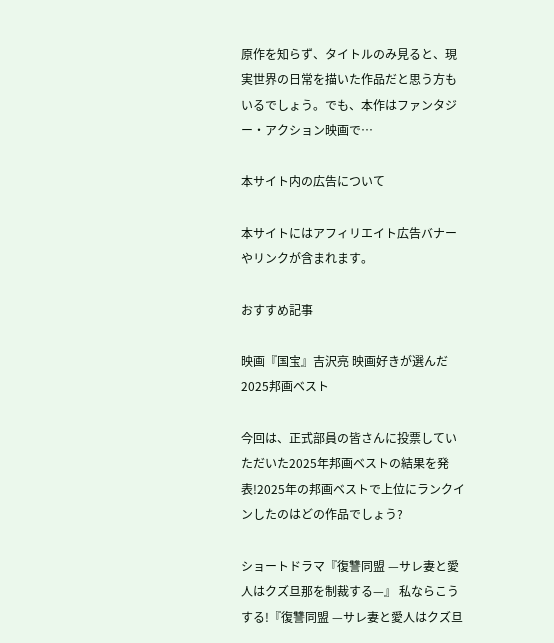原作を知らず、タイトルのみ見ると、現実世界の日常を描いた作品だと思う方もいるでしょう。でも、本作はファンタジー・アクション映画で…

本サイト内の広告について

本サイトにはアフィリエイト広告バナーやリンクが含まれます。

おすすめ記事

映画『国宝』吉沢亮 映画好きが選んだ2025邦画ベスト

今回は、正式部員の皆さんに投票していただいた2025年邦画ベストの結果を発表!2025年の邦画ベストで上位にランクインしたのはどの作品でしょう?

ショートドラマ『復讐同盟 —サレ妻と愛人はクズ旦那を制裁する—』 私ならこうする!『復讐同盟 —サレ妻と愛人はクズ旦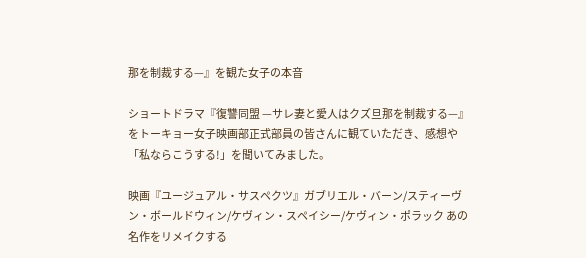那を制裁する—』を観た女子の本音

ショートドラマ『復讐同盟 —サレ妻と愛人はクズ旦那を制裁する—』をトーキョー女子映画部正式部員の皆さんに観ていただき、感想や「私ならこうする!」を聞いてみました。

映画『ユージュアル・サスペクツ』ガブリエル・バーン/スティーヴン・ボールドウィン/ケヴィン・スペイシー/ケヴィン・ポラック あの名作をリメイクする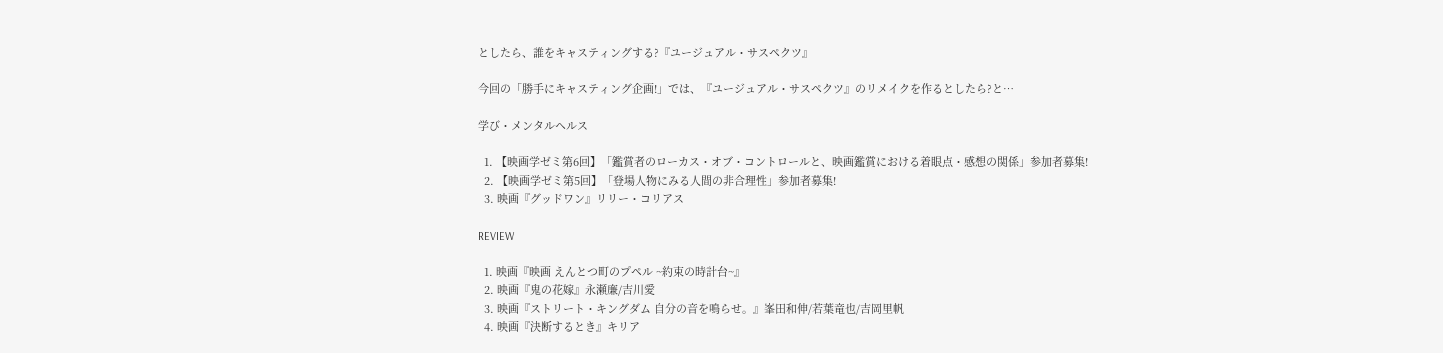としたら、誰をキャスティングする?『ユージュアル・サスペクツ』

今回の「勝手にキャスティング企画!」では、『ユージュアル・サスペクツ』のリメイクを作るとしたら?と…

学び・メンタルヘルス

  1. 【映画学ゼミ第6回】「鑑賞者のローカス・オブ・コントロールと、映画鑑賞における着眼点・感想の関係」参加者募集!
  2. 【映画学ゼミ第5回】「登場人物にみる人間の非合理性」参加者募集!
  3. 映画『グッドワン』リリー・コリアス

REVIEW

  1. 映画『映画 えんとつ町のプペル ~約束の時計台~』
  2. 映画『鬼の花嫁』永瀬廉/吉川愛
  3. 映画『ストリート・キングダム 自分の音を鳴らせ。』峯田和伸/若葉竜也/吉岡里帆
  4. 映画『決断するとき』キリア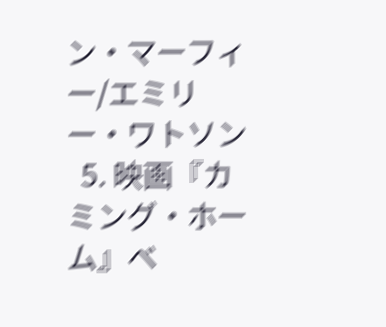ン・マーフィー/エミリー・ワトソン
  5. 映画『カミング・ホーム』ベ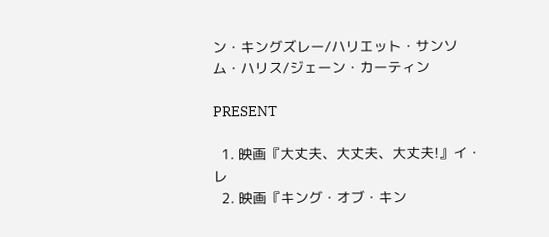ン・キングズレー/ハリエット・サンソム・ハリス/ジェーン・カーティン

PRESENT

  1. 映画『大丈夫、大丈夫、大丈夫!』イ・レ
  2. 映画『キング・オブ・キン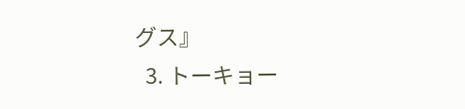グス』
  3. トーキョー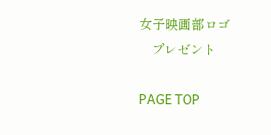女子映画部ロゴ
    プレゼント

PAGE TOP